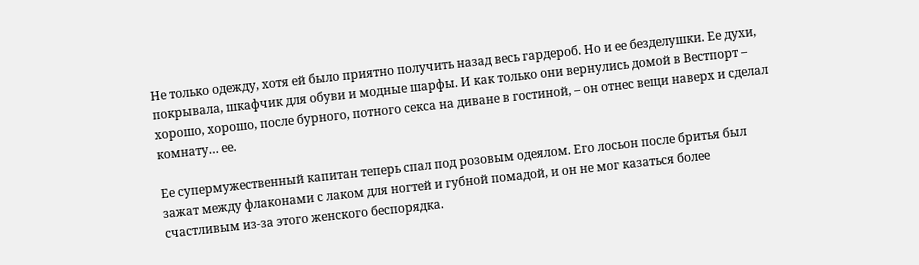Не только одежду, хотя ей было приятно получить назад весь гардероб. Но и ее безделушки. Ее духи, покрывала, шкафчик для обуви и модные шарфы. И как только они вернулись домой в Вестпорт – хорошо, хорошо, после бурного, потного секса на диване в гостиной, – он отнес вещи наверх и сделал комнату… ее.

Ее супермужественный капитан теперь спал под розовым одеялом. Его лосьон после бритья был зажат между флаконами с лаком для ногтей и губной помадой, и он не мог казаться более счастливым из-за этого женского беспорядка.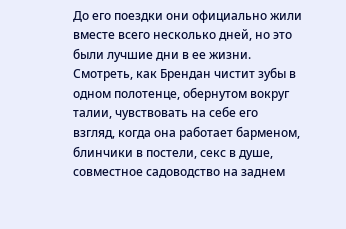До его поездки они официально жили вместе всего несколько дней, но это были лучшие дни в ее жизни. Смотреть, как Брендан чистит зубы в одном полотенце, обернутом вокруг талии, чувствовать на себе его взгляд, когда она работает барменом, блинчики в постели, секс в душе, совместное садоводство на заднем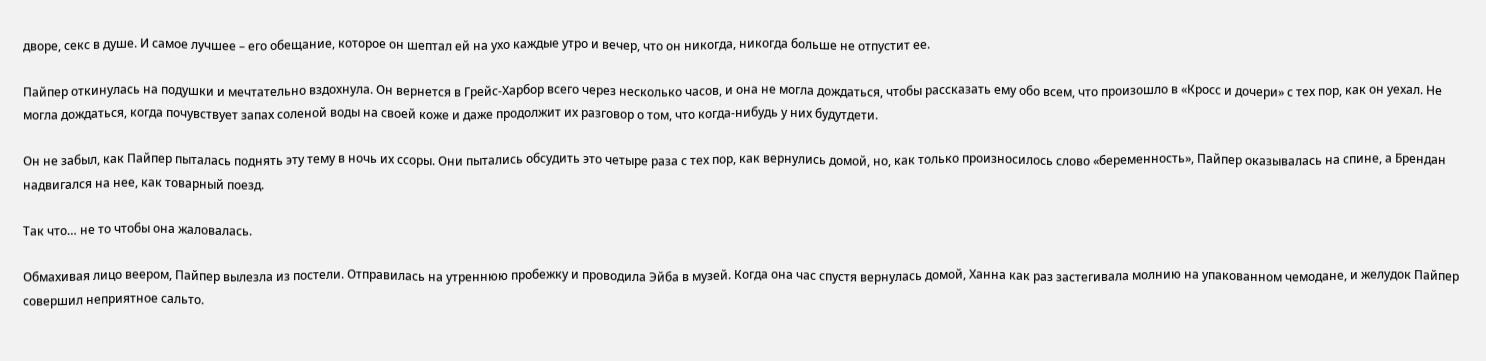дворе, секс в душе. И самое лучшее – его обещание, которое он шептал ей на ухо каждые утро и вечер, что он никогда, никогда больше не отпустит ее.

Пайпер откинулась на подушки и мечтательно вздохнула. Он вернется в Грейс-Харбор всего через несколько часов, и она не могла дождаться, чтобы рассказать ему обо всем, что произошло в «Кросс и дочери» с тех пор, как он уехал. Не могла дождаться, когда почувствует запах соленой воды на своей коже и даже продолжит их разговор о том, что когда-нибудь у них будутдети.

Он не забыл, как Пайпер пыталась поднять эту тему в ночь их ссоры. Они пытались обсудить это четыре раза с тех пор, как вернулись домой, но, как только произносилось слово «беременность», Пайпер оказывалась на спине, а Брендан надвигался на нее, как товарный поезд.

Так что… не то чтобы она жаловалась.

Обмахивая лицо веером, Пайпер вылезла из постели. Отправилась на утреннюю пробежку и проводила Эйба в музей. Когда она час спустя вернулась домой, Ханна как раз застегивала молнию на упакованном чемодане, и желудок Пайпер совершил неприятное сальто.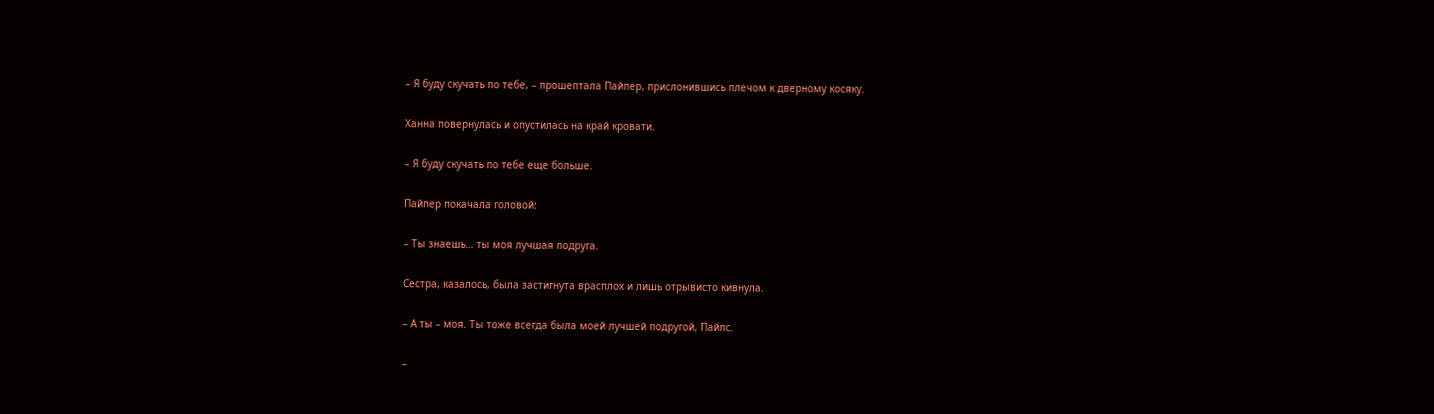– Я буду скучать по тебе, – прошептала Пайпер, прислонившись плечом к дверному косяку.

Ханна повернулась и опустилась на край кровати.

– Я буду скучать по тебе еще больше.

Пайпер покачала головой:

– Ты знаешь… ты моя лучшая подруга.

Сестра, казалось, была застигнута врасплох и лишь отрывисто кивнула.

– А ты – моя. Ты тоже всегда была моей лучшей подругой, Пайпс.

–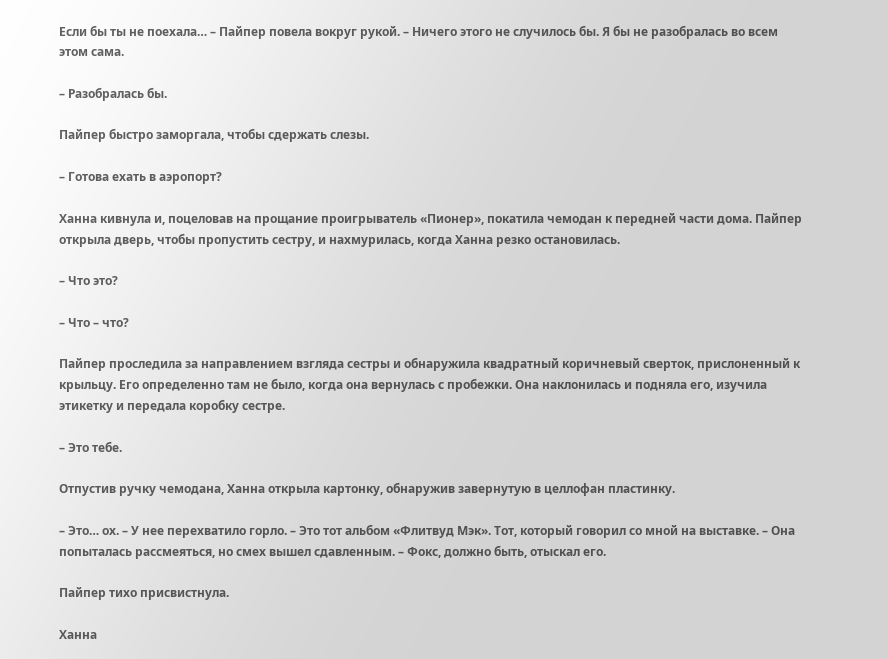Если бы ты не поехала… – Пайпер повела вокруг рукой. – Ничего этого не случилось бы. Я бы не разобралась во всем этом сама.

– Разобралась бы.

Пайпер быстро заморгала, чтобы сдержать слезы.

– Готова ехать в аэропорт?

Ханна кивнула и, поцеловав на прощание проигрыватель «Пионер», покатила чемодан к передней части дома. Пайпер открыла дверь, чтобы пропустить сестру, и нахмурилась, когда Ханна резко остановилась.

– Что это?

– Что – что?

Пайпер проследила за направлением взгляда сестры и обнаружила квадратный коричневый сверток, прислоненный к крыльцу. Его определенно там не было, когда она вернулась с пробежки. Она наклонилась и подняла его, изучила этикетку и передала коробку сестре.

– Это тебе.

Отпустив ручку чемодана, Ханна открыла картонку, обнаружив завернутую в целлофан пластинку.

– Это… ох. – У нее перехватило горло. – Это тот альбом «Флитвуд Мэк». Тот, который говорил со мной на выставке. – Она попыталась рассмеяться, но смех вышел сдавленным. – Фокс, должно быть, отыскал его.

Пайпер тихо присвистнула.

Ханна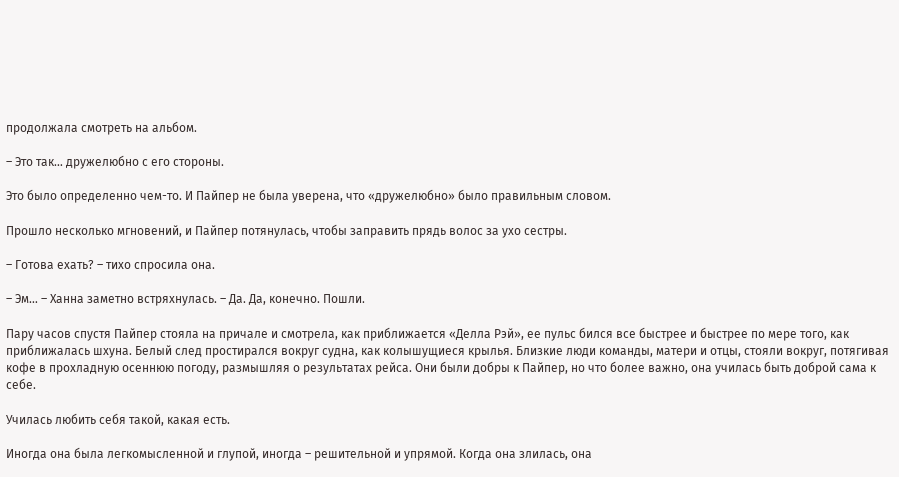продолжала смотреть на альбом.

– Это так… дружелюбно с его стороны.

Это было определенно чем-то. И Пайпер не была уверена, что «дружелюбно» было правильным словом.

Прошло несколько мгновений, и Пайпер потянулась, чтобы заправить прядь волос за ухо сестры.

– Готова ехать? – тихо спросила она.

– Эм… – Ханна заметно встряхнулась. – Да. Да, конечно. Пошли.

Пару часов спустя Пайпер стояла на причале и смотрела, как приближается «Делла Рэй», ее пульс бился все быстрее и быстрее по мере того, как приближалась шхуна. Белый след простирался вокруг судна, как колышущиеся крылья. Близкие люди команды, матери и отцы, стояли вокруг, потягивая кофе в прохладную осеннюю погоду, размышляя о результатах рейса. Они были добры к Пайпер, но что более важно, она училась быть доброй сама к себе.

Училась любить себя такой, какая есть.

Иногда она была легкомысленной и глупой, иногда – решительной и упрямой. Когда она злилась, она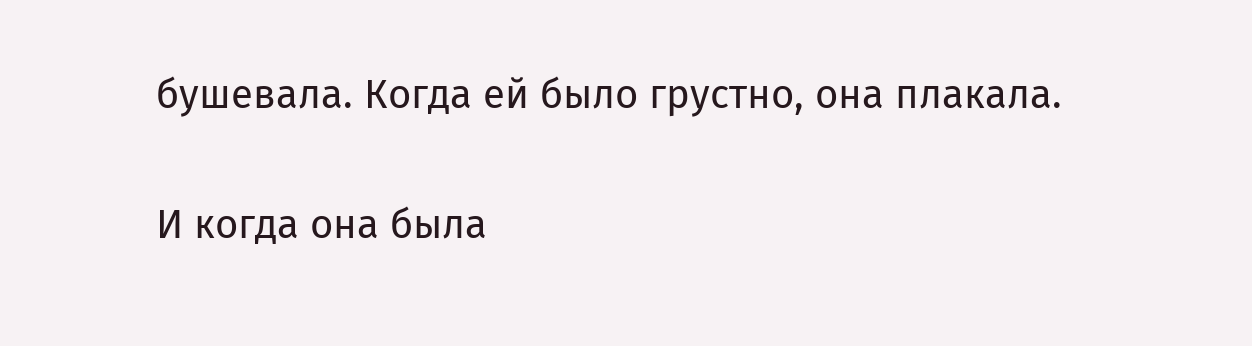бушевала. Когда ей было грустно, она плакала.

И когда она была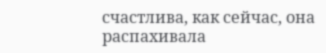счастлива, как сейчас, она распахивала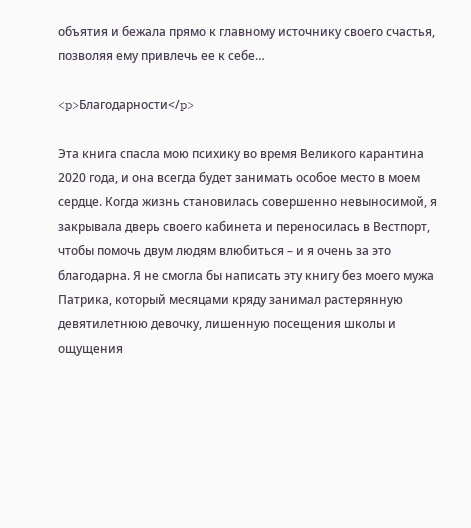объятия и бежала прямо к главному источнику своего счастья, позволяя ему привлечь ее к себе…

<p>Благодарности</p>

Эта книга спасла мою психику во время Великого карантина 2020 года, и она всегда будет занимать особое место в моем сердце. Когда жизнь становилась совершенно невыносимой, я закрывала дверь своего кабинета и переносилась в Вестпорт, чтобы помочь двум людям влюбиться – и я очень за это благодарна. Я не смогла бы написать эту книгу без моего мужа Патрика, который месяцами кряду занимал растерянную девятилетнюю девочку, лишенную посещения школы и ощущения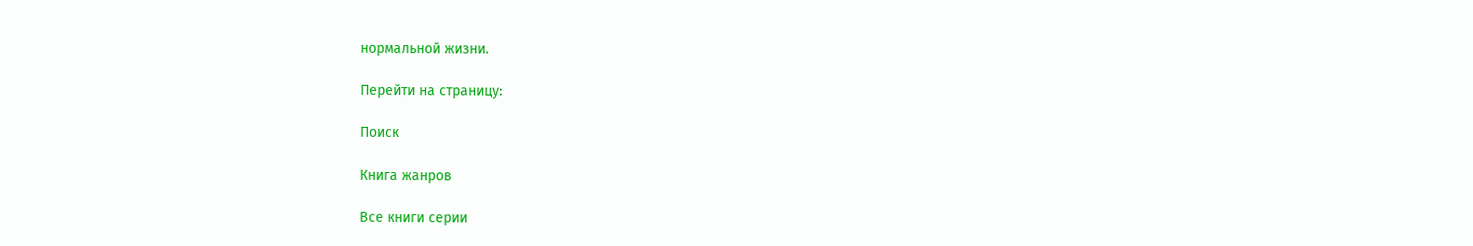нормальной жизни.

Перейти на страницу:

Поиск

Книга жанров

Все книги серии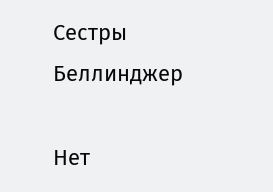Сестры Беллинджер

Нет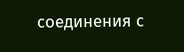соединения с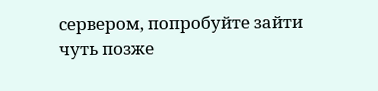сервером, попробуйте зайти чуть позже